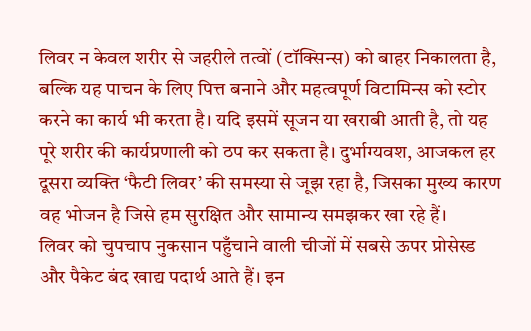लिवर न केवल शरीर से जहरीले तत्वों (टॉक्सिन्स) को बाहर निकालता है, बल्कि यह पाचन के लिए पित्त बनाने और महत्वपूर्ण विटामिन्स को स्टोर करने का कार्य भी करता है। यदि इसमें सूजन या खराबी आती है, तो यह पूरे शरीर की कार्यप्रणाली को ठप कर सकता है। दुर्भाग्यवश, आजकल हर दूसरा व्यक्ति ‘फैटी लिवर’ की समस्या से जूझ रहा है, जिसका मुख्य कारण वह भोजन है जिसे हम सुरक्षित और सामान्य समझकर खा रहे हैं।
लिवर को चुपचाप नुकसान पहुँचाने वाली चीजों में सबसे ऊपर प्रोसेस्ड और पैकेट बंद खाद्य पदार्थ आते हैं। इन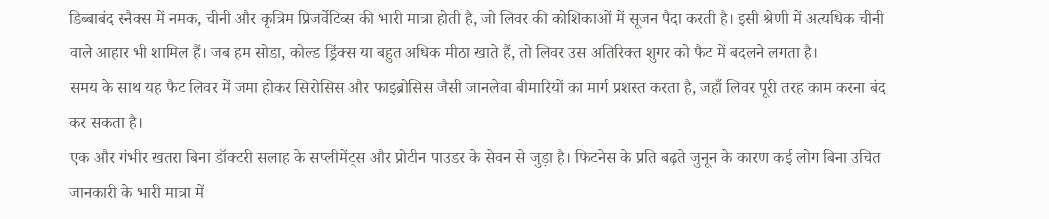डिब्बाबंद स्नैक्स में नमक, चीनी और कृत्रिम प्रिजर्वेटिव्स की भारी मात्रा होती है, जो लिवर की कोशिकाओं में सूजन पैदा करती है। इसी श्रेणी में अत्यधिक चीनी वाले आहार भी शामिल हैं। जब हम सोडा, कोल्ड ड्रिंक्स या बहुत अधिक मीठा खाते हैं, तो लिवर उस अतिरिक्त शुगर को फैट में बदलने लगता है।
समय के साथ यह फैट लिवर में जमा होकर सिरोसिस और फाइब्रोसिस जैसी जानलेवा बीमारियों का मार्ग प्रशस्त करता है, जहाँ लिवर पूरी तरह काम करना बंद कर सकता है।
एक और गंभीर खतरा बिना डॉक्टरी सलाह के सप्लीमेंट्स और प्रोटीन पाउडर के सेवन से जुड़ा है। फिटनेस के प्रति बढ़ते जुनून के कारण कई लोग बिना उचित जानकारी के भारी मात्रा में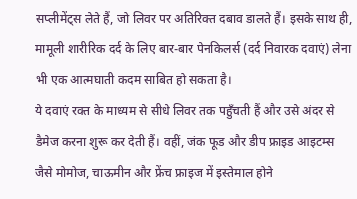सप्लीमेंट्स लेते हैं, जो लिवर पर अतिरिक्त दबाव डालते हैं। इसके साथ ही, मामूली शारीरिक दर्द के लिए बार-बार पेनकिलर्स (दर्द निवारक दवाएं) लेना भी एक आत्मघाती कदम साबित हो सकता है।
ये दवाएं रक्त के माध्यम से सीधे लिवर तक पहुँचती हैं और उसे अंदर से डैमेज करना शुरू कर देती हैं। वहीं, जंक फूड और डीप फ्राइड आइटम्स जैसे मोमोज, चाऊमीन और फ्रेंच फ्राइज में इस्तेमाल होने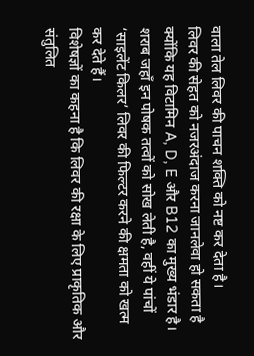वाला तेल लिवर की पाचन शक्ति को नष्ट कर देता है।
लिवर की सेहत को नजरअंदाज करना जानलेवा हो सकता है क्योंकि यह विटामिन A, D, E और B12 का मुख्य भंडार है। शराब जहाँ इन पोषक तत्वों को सोख लेती है, वहीं ये पांचों ‘साइलेंट किलर’ लिवर की फिल्टर करने की क्षमता को खत्म कर देते हैं।
विशेषज्ञों का कहना है कि लिवर की रक्षा के लिए प्राकृतिक और संतुलित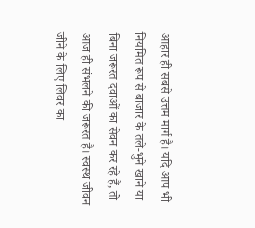आहार ही सबसे उत्तम मार्ग है। यदि आप भी नियमित रूप से बाजार के तले-भुने खाने या बिना जरूरत दवाओं का सेवन कर रहे हैं, तो आज ही संभलने की जरूरत है। स्वस्थ जीवन जीने के लिए लिवर का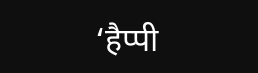‘हैप्पी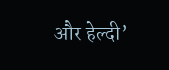और हेल्दी’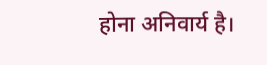होना अनिवार्य है।